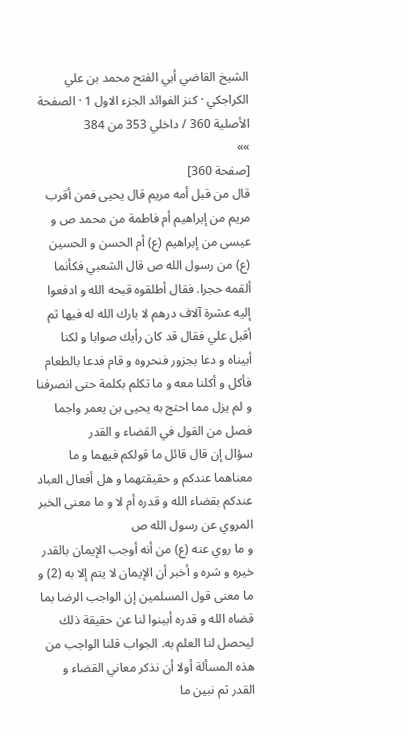الشيخ القاضي أبي الفتح محمد بن علي الكراجكي · كنز الفوائد الجزء الاول 1 · الصفحة الأصلية 360 / داخلي 353 من 384
»»
[صفحة 360]
قال من قبل أمه مريم قال يحيى فمن أقرب مريم من إبراهيم أم فاطمة من محمد ص و عيسى من إبراهيم (ع) أم الحسن و الحسين (ع) من رسول الله ص قال الشعبي فكأنما ألقمه حجرا. فقال أطلقوه قبحه الله و ادفعوا إليه عشرة آلاف درهم لا بارك الله له فيها ثم أقبل علي فقال قد كان رأيك صوابا و لكنا أبيناه و دعا بجزور فنحروه و قام فدعا بالطعام فأكل و أكلنا معه و ما تكلم بكلمة حتى انصرفنا و لم يزل مما احتج به يحيى بن يعمر واجما
فصل من القول في القضاء و القدر
سؤال إن قال قائل ما قولكم فيهما و ما معناهما عندكم و حقيقتهما و هل أفعال العباد عندكم بقضاء الله و قدره أم لا و ما معنى الخبر المروي عن رسول الله ص
و ما روي عنه (ع) من أنه أوجب الإيمان بالقدر خيره و شره و أخبر أن الإيمان لا يتم إلا به (2) و ما معنى قول المسلمين إن الواجب الرضا بما قضاه الله و قدره أبينوا لنا عن حقيقة ذلك ليحصل لنا العلم به. الجواب قلنا الواجب من هذه المسألة أولا أن نذكر معاني القضاء و القدر ثم نبين ما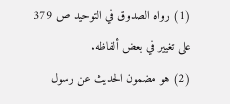(1) رواه الصدوق في التوحيد ص 379 على تغيير في بعض ألفاظه.
(2) هو مضمون الحديث عن رسول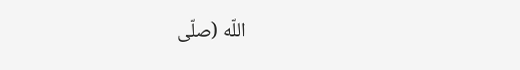اللّه (صلّى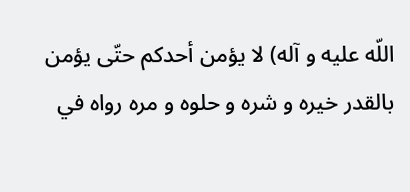اللّه عليه و آله) لا يؤمن أحدكم حتّى يؤمن بالقدر خيره و شره و حلوه و مره رواه في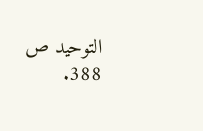التوحيد ص 388.